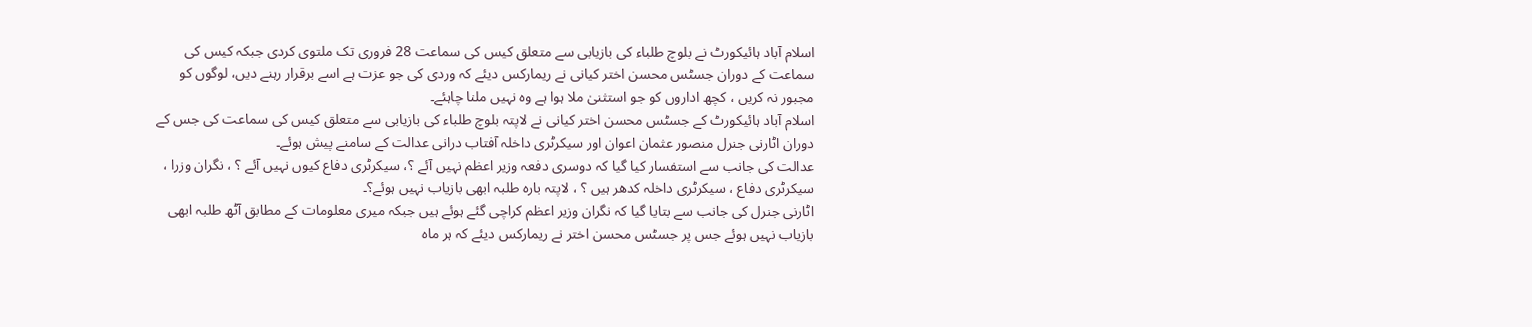اسلام آباد ہائیکورٹ نے بلوچ طلباء کی بازیابی سے متعلق کیس کی سماعت 28 فروری تک ملتوی کردی جبکہ کیس کی سماعت کے دوران جسٹس محسن اختر کیانی نے ریمارکس دیئے کہ وردی کی جو عزت ہے اسے برقرار رہنے دیں، لوگوں کو مجبور نہ کریں ، کچھ اداروں کو جو استثنیٰ ملا ہوا ہے وہ نہیں ملنا چاہئے۔
اسلام آباد ہائیکورٹ کے جسٹس محسن اختر کیانی نے لاپتہ بلوچ طلباء کی بازیابی سے متعلق کیس کی سماعت کی جس کے دوران اٹارنی جنرل منصور عثمان اعوان اور سیکرٹری داخلہ آفتاب درانی عدالت کے سامنے پیش ہوئے۔
عدالت کی جانب سے استفسار کیا گیا کہ دوسری دفعہ وزیر اعظم نہیں آئے ؟، سیکرٹری دفاع کیوں نہیں آئے ؟ ، نگران وزرا ، سیکرٹری دفاع ، سیکرٹری داخلہ کدھر ہیں ؟ ، لاپتہ بارہ طلبہ ابھی بازیاب نہیں ہوئے؟۔
اٹارنی جنرل کی جانب سے بتایا گیا کہ نگران وزیر اعظم کراچی گئے ہوئے ہیں جبکہ میری معلومات کے مطابق آٹھ طلبہ ابھی بازیاب نہیں ہوئے جس پر جسٹس محسن اختر نے ریمارکس دیئے کہ ہر ماہ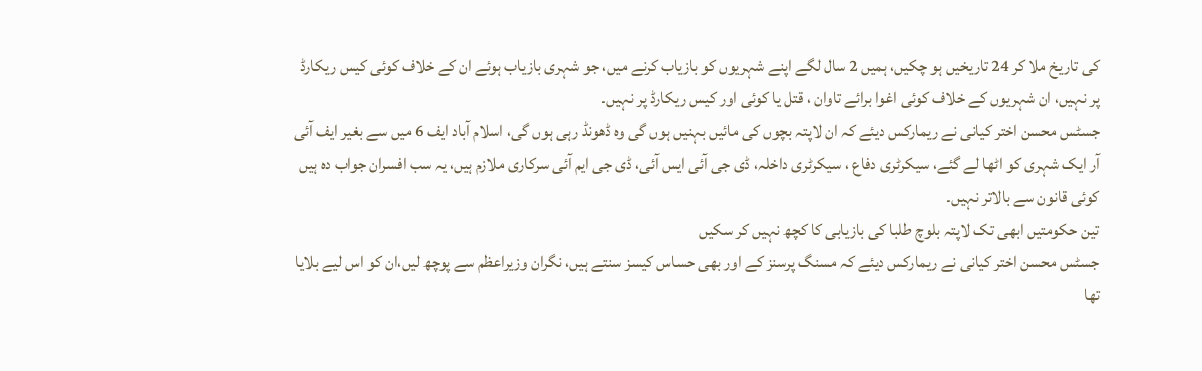کی تاریخ ملا کر 24 تاریخیں ہو چکیں، ہمیں 2 سال لگے اپنے شہریوں کو بازیاب کرنے میں، جو شہری بازیاب ہوئے ان کے خلاف کوئی کیس ریکارڈ پر نہیں، ان شہریوں کے خلاف کوئی اغوا برائے تاوان ، قتل یا کوئی اور کیس ریکارڈ پر نہیں۔
جسٹس محسن اختر کیانی نے ریمارکس دیئے کہ ان لاپتہ بچوں کی مائیں بہنیں ہوں گی وہ ڈھونڈ رہی ہوں گی، اسلام آباد ایف 6 میں سے بغیر ایف آئی آر ایک شہری کو اٹھا لے گئے، سیکرٹری دفاع ، سیکرٹری داخلہ، ڈی جی آئی ایس آئی، ڈی جی ایم آئی سرکاری ملازم ہیں، یہ سب افسران جواب دہ ہیں کوئی قانون سے بالاتر نہیں۔
تین حکومتیں ابھی تک لاپتہ بلوچ طلبا کی بازیابی کا کچھ نہیں کر سکیں
جسٹس محسن اختر کیانی نے ریمارکس دیئے کہ مسنگ پرسنز کے اور بھی حساس کیسز سنتے ہیں، نگران وزیراعظم سے پوچھ لیں،ان کو اس لیے بلایا تھا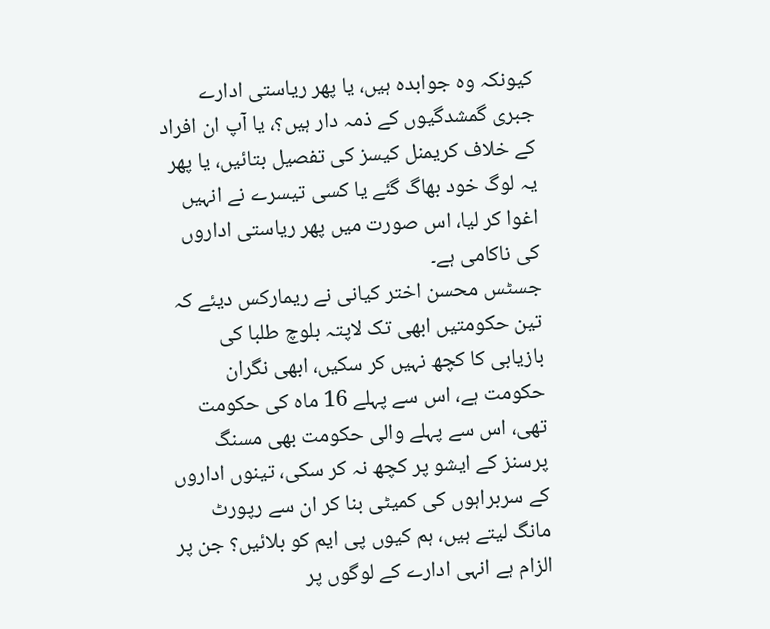کیونکہ وہ جوابدہ ہیں، یا پھر ریاستی ادارے جبری گمشدگیوں کے ذمہ دار ہیں؟، یا آپ ان افراد کے خلاف کریمنل کیسز کی تفصیل بتائیں، یا پھر یہ لوگ خود بھاگ گئے یا کسی تیسرے نے انہیں اغوا کر لیا، اس صورت میں پھر ریاستی اداروں کی ناکامی ہے۔
جسٹس محسن اختر کیانی نے ریمارکس دیئے کہ تین حکومتیں ابھی تک لاپتہ بلوچ طلبا کی بازیابی کا کچھ نہیں کر سکیں، ابھی نگران حکومت ہے، اس سے پہلے 16 ماہ کی حکومت تھی، اس سے پہلے والی حکومت بھی مسنگ پرسنز کے ایشو پر کچھ نہ کر سکی، تینوں اداروں کے سربراہوں کی کمیٹی بنا کر ان سے رپورٹ مانگ لیتے ہیں، ہم کیوں پی ایم کو بلائیں؟ جن پر الزام ہے انہی ادارے کے لوگوں پر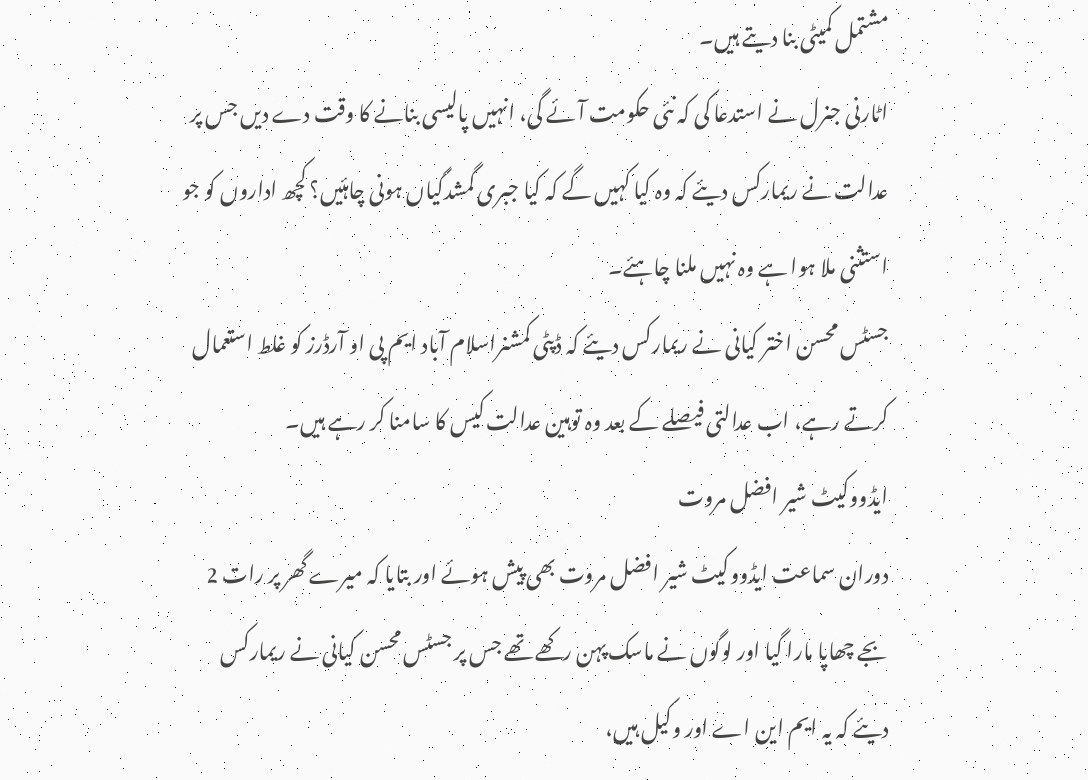مشتمل کمیٹی بنا دیتے ہیں۔
اٹارنی جنرل نے استدعا کی کہ نئی حکومت آئے گی، انہیں پالیسی بنانے کا وقت دے دیں جس پر عدالت نے ریمارکس دیئے کہ وہ کیا کہیں گے کہ کیا جبری گمشدگیاں ہونی چاہئیں؟ کچھ اداروں کو جو استثنی ملا ہوا ہے وہ نہیں ملنا چاہئے۔
جسٹس محسن اختر کیانی نے ریمارکس دیئے کہ ڈپٹی کمشنراسلام آباد ایم پی او آرڈرز کو غلط استعمال کرتے رہے، اب عدالتی فیصلے کے بعد وہ توہین عدالت کیس کا سامنا کر رہے ہیں۔
ایڈووکیٹ شیر افضل مروت
دوران سماعت ایڈووکیٹ شیر افضل مروت بھی پیش ہوئے اور بتایا کہ میرے گھر پر رات 2 بجے چھاپا مارا گیا اور لوگوں نے ماسک پہن رکھے تھے جس پر جسٹس محسن کیانی نے ریمارکس دیئے کہ یہ ایم این اے اور وکیل ہیں،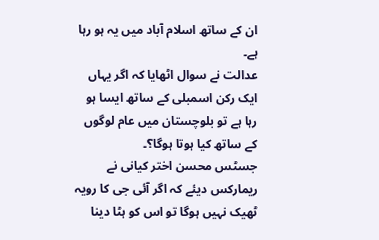ان کے ساتھ اسلام آباد میں یہ ہو رہا ہے۔
عدالت نے سوال اٹھایا کہ اگر یہاں ایک رکن اسمبلی کے ساتھ ایسا ہو رہا ہے تو بلوچستان میں عام لوگوں کے ساتھ کیا ہوتا ہوگا؟۔
جسٹس محسن اختر کیانی نے ریمارکس دیئے کہ اگر آئی جی کا رویہ ٹھیک نہیں ہوگا تو اس کو ہٹا دینا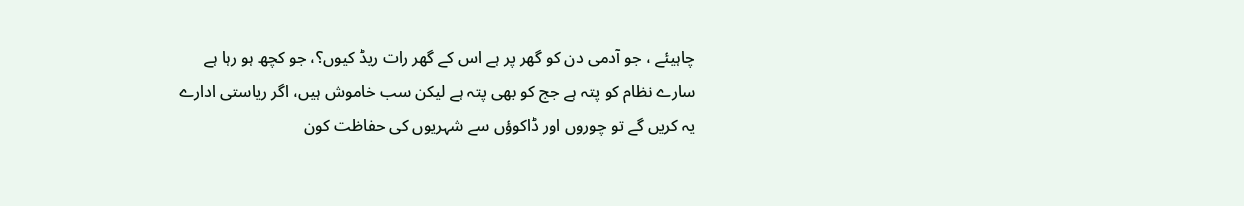چاہیئے ، جو آدمی دن کو گھر پر ہے اس کے گھر رات ریڈ کیوں؟، جو کچھ ہو رہا ہے سارے نظام کو پتہ ہے جج کو بھی پتہ ہے لیکن سب خاموش ہیں، اگر ریاستی ادارے یہ کریں گے تو چوروں اور ڈاکوؤں سے شہریوں کی حفاظت کون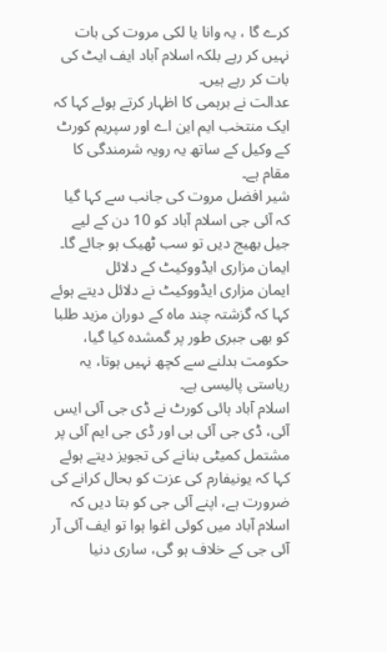کرے گا ، یہ وانا یا لکی مروت کی بات نہیں کر رہے بلکہ اسلام آباد ایف ایٹ کی بات کر رہے ہیں۔
عدالت نے برہمی کا اظہار کرتے ہوئے کہا کہ ایک منتخب ایم این اے اور سپریم کورٹ کے وکیل کے ساتھ یہ رویہ شرمندگی کا مقام ہے۔
شیر افضل مروت کی جانب سے کہا گیا کہ آئی جی اسلام آباد کو 10 دن کے لیے جیل بھیج دیں تو سب ٹھیک ہو جائے گا۔
ایمان مزاری ایڈووکیٹ کے دلائل
ایمان مزاری ایڈووکیٹ نے دلائل دیتے ہوئے کہا کہ گزشتہ چند ماہ کے دوران مزید طلبا کو بھی جبری طور پر گمشدہ کیا گیا، حکومت بدلنے سے کچھ نہیں ہوتا، یہ ریاستی پالیسی ہے۔
اسلام آباد ہائی کورٹ نے ڈی جی آئی ایس آئی، ڈی جی آئی بی اور ڈی جی ایم آئی پر مشتمل کمیٹی بنانے کی تجویز دیتے ہوئے کہا کہ یونیفارم کی عزت کو بحال کرانے کی ضرورت ہے، اپنے آئی جی کو بتا دیں کہ اسلام آباد میں کوئی اغوا ہوا تو ایف آئی آر آئی جی کے خلاف ہو گی، ساری دنیا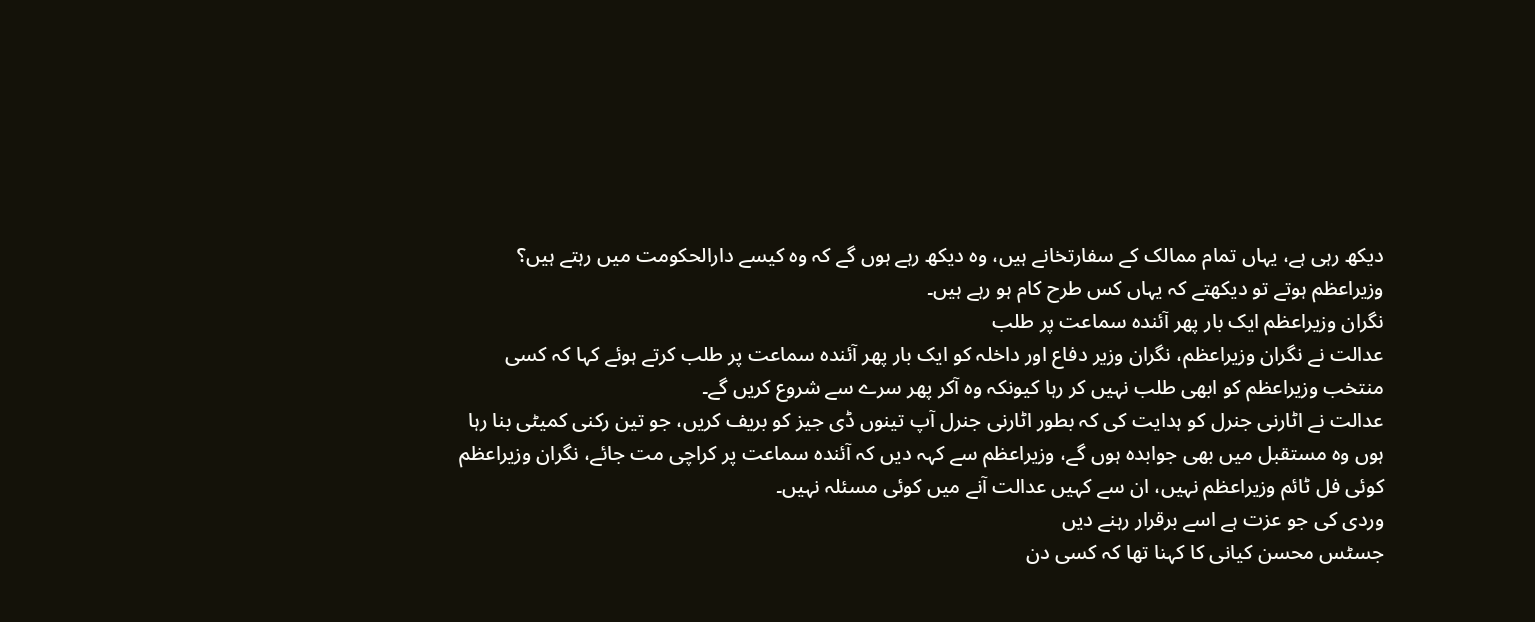دیکھ رہی ہے، یہاں تمام ممالک کے سفارتخانے ہیں، وہ دیکھ رہے ہوں گے کہ وہ کیسے دارالحکومت میں رہتے ہیں؟ وزیراعظم ہوتے تو دیکھتے کہ یہاں کس طرح کام ہو رہے ہیں۔
نگران وزیراعظم ایک بار پھر آئندہ سماعت پر طلب
عدالت نے نگران وزیراعظم، نگران وزیر دفاع اور داخلہ کو ایک بار پھر آئندہ سماعت پر طلب کرتے ہوئے کہا کہ کسی منتخب وزیراعظم کو ابھی طلب نہیں کر رہا کیونکہ وہ آکر پھر سرے سے شروع کریں گے۔
عدالت نے اٹارنی جنرل کو ہدایت کی کہ بطور اٹارنی جنرل آپ تینوں ڈی جیز کو بریف کریں، جو تین رکنی کمیٹی بنا رہا ہوں وہ مستقبل میں بھی جوابدہ ہوں گے، وزیراعظم سے کہہ دیں کہ آئندہ سماعت پر کراچی مت جائے، نگران وزیراعظم کوئی فل ٹائم وزیراعظم نہیں، ان سے کہیں عدالت آنے میں کوئی مسئلہ نہیں۔
وردی کی جو عزت ہے اسے برقرار رہنے دیں
جسٹس محسن کیانی کا کہنا تھا کہ کسی دن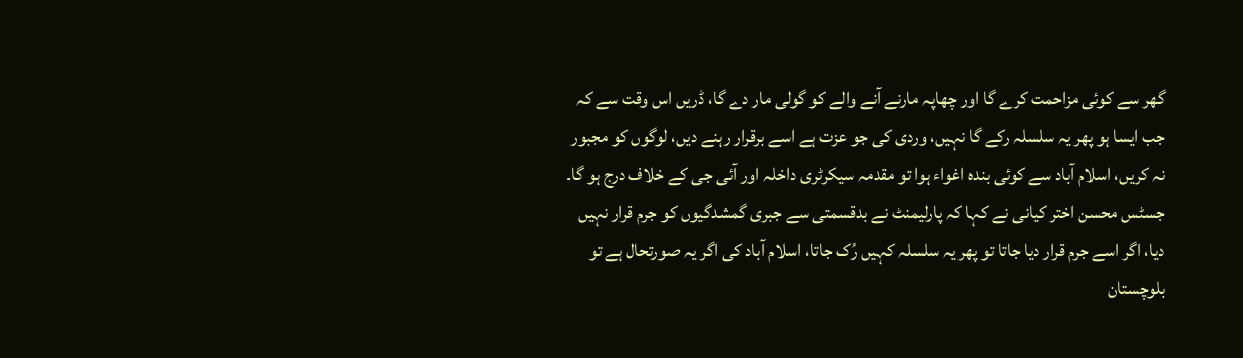گھر سے کوئی مزاحمت کرے گا اور چھاپہ مارنے آنے والے کو گولی مار دے گا، ڈریں اس وقت سے کہ جب ایسا ہو پھر یہ سلسلہ رکے گا نہیں، وردی کی جو عزت ہے اسے برقرار رہنے دیں، لوگوں کو مجبور نہ کریں، اسلام آباد سے کوئی بندہ اغواء ہوا تو مقدمہ سیکرٹری داخلہ اور آئی جی کے خلاف درج ہو گا۔
جسٹس محسن اختر کیانی نے کہا کہ پارلیمنٹ نے بدقسمتی سے جبری گمشدگیوں کو جرم قرار نہیں دیا، اگر اسے جرم قرار دیا جاتا تو پھر یہ سلسلہ کہیں رُک جاتا، اسلام آباد کی اگر یہ صورتحال ہے تو بلوچستان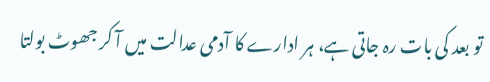تو بعد کی بات رہ جاتی ہے، ہر ادارے کا آدمی عدالت میں آ کر جھوٹ بولتا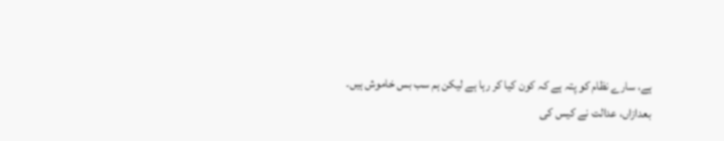ہے، سارے نظام کو پتہ ہے کہ کون کیا کر رہا ہے لیکن ہم سب بس خاموش ہیں۔
بعدازاں، عدالت نے کیس کی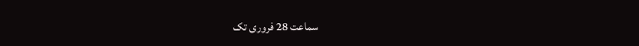سماعت 28 فروری تک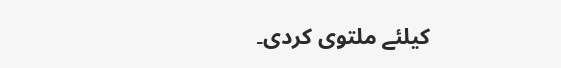کیلئے ملتوی کردی۔